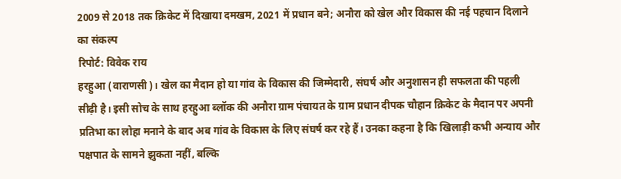2009 से 2018 तक क्रिकेट में दिखाया दमखम, 2021 में प्रधान बने; अनौरा को खेल और विकास की नई पहचान दिलाने का संकल्प
रिपोर्ट: विवेक राय
हरहुआ (वाराणसी)। खेल का मैदान हो या गांव के विकास की जिम्मेदारी, संघर्ष और अनुशासन ही सफलता की पहली सीढ़ी है। इसी सोच के साथ हरहुआ ब्लॉक की अनौरा ग्राम पंचायत के ग्राम प्रधान दीपक चौहान क्रिकेट के मैदान पर अपनी प्रतिभा का लोहा मनाने के बाद अब गांव के विकास के लिए संघर्ष कर रहे हैं। उनका कहना है कि खिलाड़ी कभी अन्याय और पक्षपात के सामने झुकता नहीं, बल्कि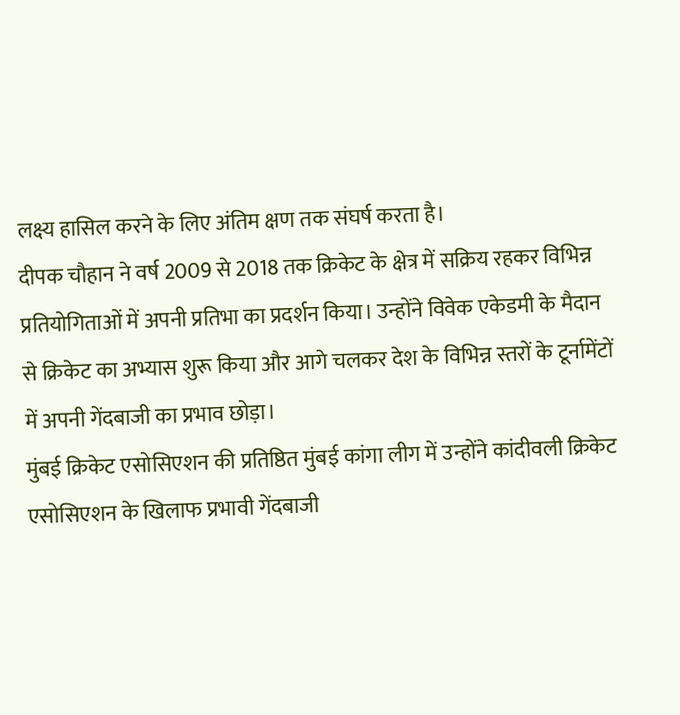लक्ष्य हासिल करने के लिए अंतिम क्षण तक संघर्ष करता है।
दीपक चौहान ने वर्ष 2009 से 2018 तक क्रिकेट के क्षेत्र में सक्रिय रहकर विभिन्न प्रतियोगिताओं में अपनी प्रतिभा का प्रदर्शन किया। उन्होंने विवेक एकेडमी के मैदान से क्रिकेट का अभ्यास शुरू किया और आगे चलकर देश के विभिन्न स्तरों के टूर्नामेंटों में अपनी गेंदबाजी का प्रभाव छोड़ा।
मुंबई क्रिकेट एसोसिएशन की प्रतिष्ठित मुंबई कांगा लीग में उन्होंने कांदीवली क्रिकेट एसोसिएशन के खिलाफ प्रभावी गेंदबाजी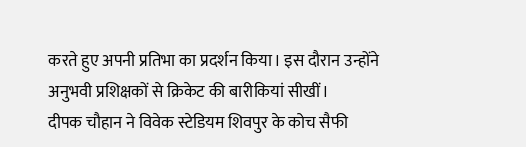करते हुए अपनी प्रतिभा का प्रदर्शन किया। इस दौरान उन्होंने अनुभवी प्रशिक्षकों से क्रिकेट की बारीकियां सीखीं।
दीपक चौहान ने विवेक स्टेडियम शिवपुर के कोच सैफी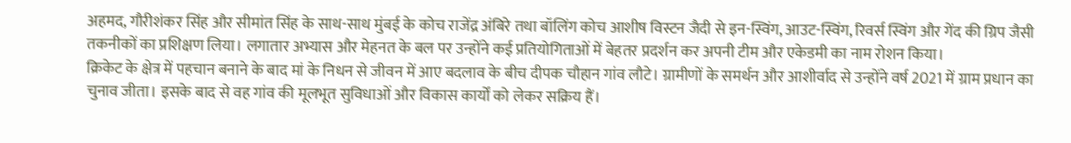अहमद, गौरीशंकर सिंह और सीमांत सिंह के साथ-साथ मुंबई के कोच राजेंद्र अंबिरे तथा बॉलिंग कोच आशीष विस्टन जैदी से इन-स्विंग, आउट-स्विंग, रिवर्स स्विंग और गेंद की ग्रिप जैसी तकनीकों का प्रशिक्षण लिया। लगातार अभ्यास और मेहनत के बल पर उन्होंने कई प्रतियोगिताओं में बेहतर प्रदर्शन कर अपनी टीम और एकेडमी का नाम रोशन किया।
क्रिकेट के क्षेत्र में पहचान बनाने के बाद मां के निधन से जीवन में आए बदलाव के बीच दीपक चौहान गांव लौटे। ग्रामीणों के समर्थन और आशीर्वाद से उन्होंने वर्ष 2021 में ग्राम प्रधान का चुनाव जीता। इसके बाद से वह गांव की मूलभूत सुविधाओं और विकास कार्यों को लेकर सक्रिय हैं।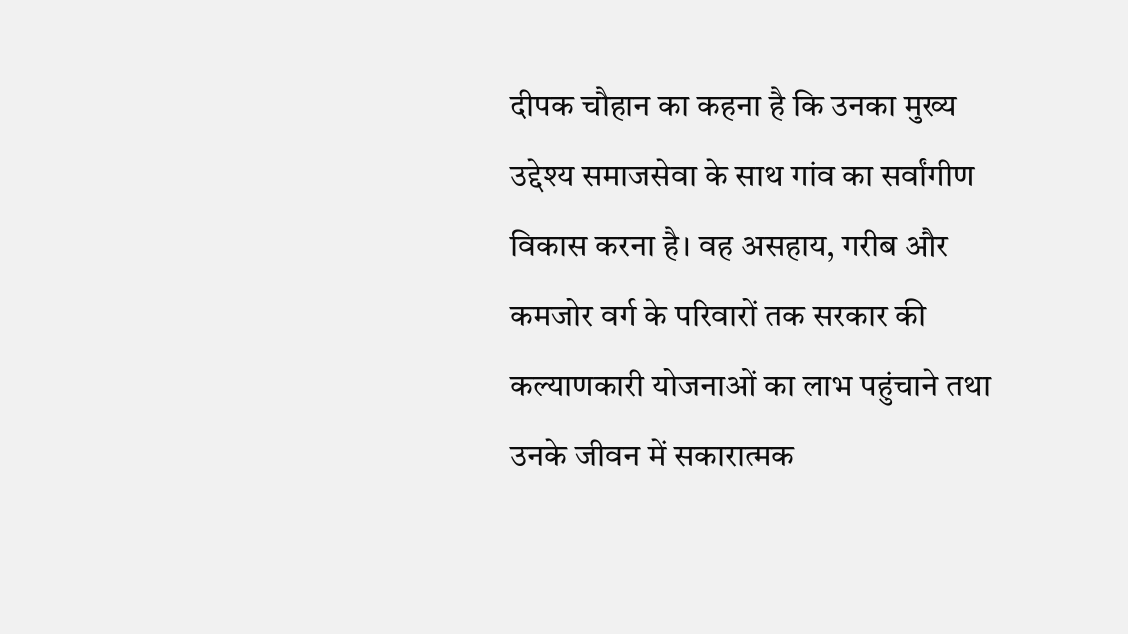दीपक चौहान का कहना है कि उनका मुख्य उद्देश्य समाजसेवा के साथ गांव का सर्वांगीण विकास करना है। वह असहाय, गरीब और कमजोर वर्ग के परिवारों तक सरकार की कल्याणकारी योजनाओं का लाभ पहुंचाने तथा उनके जीवन में सकारात्मक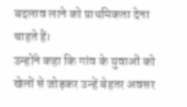बदलाव लाने को प्राथमिकता देना चाहते हैं।
उन्होंने कहा कि गांव के युवाओं को खेलों से जोड़कर उन्हें बेहतर अवसर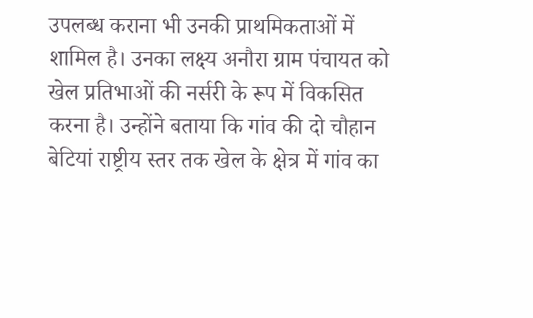उपलब्ध कराना भी उनकी प्राथमिकताओं में शामिल है। उनका लक्ष्य अनौरा ग्राम पंचायत को खेल प्रतिभाओं की नर्सरी के रूप में विकसित करना है। उन्होंने बताया कि गांव की दो चौहान बेटियां राष्ट्रीय स्तर तक खेल के क्षेत्र में गांव का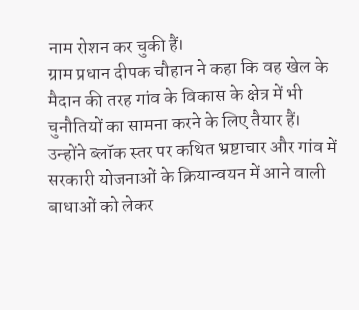नाम रोशन कर चुकी हैं।
ग्राम प्रधान दीपक चौहान ने कहा कि वह खेल के मैदान की तरह गांव के विकास के क्षेत्र में भी चुनौतियों का सामना करने के लिए तैयार हैं। उन्होंने ब्लॉक स्तर पर कथित भ्रष्टाचार और गांव में सरकारी योजनाओं के क्रियान्वयन में आने वाली बाधाओं को लेकर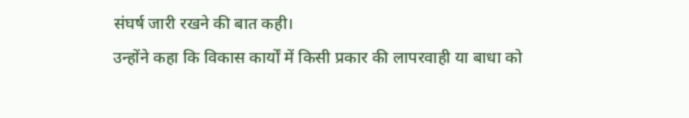संघर्ष जारी रखने की बात कही।
उन्होंने कहा कि विकास कार्यों में किसी प्रकार की लापरवाही या बाधा को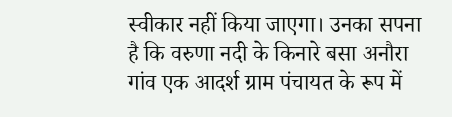स्वीकार नहीं किया जाएगा। उनका सपना है कि वरुणा नदी के किनारे बसा अनौरा गांव एक आदर्श ग्राम पंचायत के रूप में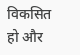विकसित हो और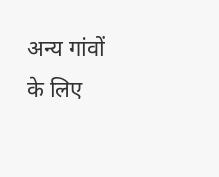अन्य गांवों के लिए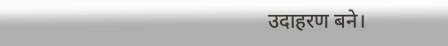उदाहरण बने।